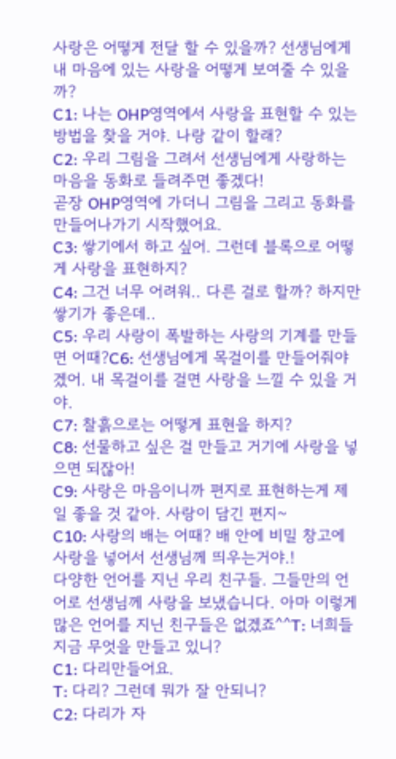사랑은 어떻게 전달 할 수 있을까? 선생님에게 내 마음에 있는 사랑을 어떻게 보여줄 수 있을까?
C1: 나는 OHP영역에서 사랑을 표현할 수 있는 방법을 찾을 거야. 나랑 같이 할래?
C2: 우리 그림을 그려서 선생님에게 사랑하는 마음을 동화로 들려주면 좋겠다!
곧장 OHP영역에 가더니 그림을 그리고 동화를 만들어나가기 시작했어요.
C3: 쌓기에서 하고 싶어. 그런데 블록으로 어떻게 사랑을 표현하지?
C4: 그건 너무 어려워.. 다른 걸로 할까? 하지만 쌓기가 좋은데..
C5: 우리 사랑이 폭발하는 사랑의 기계를 만들면 어때?C6: 선생님에게 목걸이를 만들어줘야겠어. 내 목걸이를 걸면 사랑을 느낄 수 있을 거야.
C7: 찰흙으로는 어떻게 표현을 하지?
C8: 선물하고 싶은 걸 만들고 거기에 사랑을 넣으면 되잖아!
C9: 사랑은 마음이니까 편지로 표현하는게 제일 좋을 것 같아. 사랑이 담긴 편지~
C10: 사랑의 배는 어때? 배 안에 비밀 창고에 사랑을 넣어서 선생님께 띄우는거야.!
다양한 언어를 지닌 우리 친구들. 그들만의 언어로 선생님께 사랑을 보냈습니다. 아마 이렇게 많은 언어를 지닌 친구들은 없겠죠^^T: 너희들 지금 무엇을 만들고 있니?
C1: 다리만들어요.
T: 다리? 그런데 뭐가 잘 안되니?
C2: 다리가 자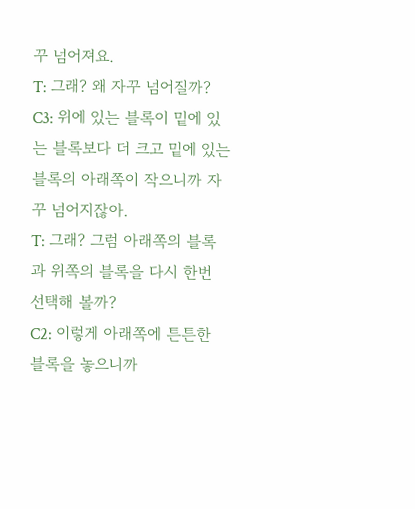꾸 넘어져요.
T: 그래? 왜 자꾸 넘어질까?
C3: 위에 있는 블록이 밑에 있는 블록보다 더 크고 밑에 있는 블록의 아래쪽이 작으니까 자꾸 넘어지잖아.
T: 그래? 그럼 아래쪽의 블록과 위쪽의 블록을 다시 한번 선택해 볼까?
C2: 이렇게 아래쪽에 튼튼한 블록을 놓으니까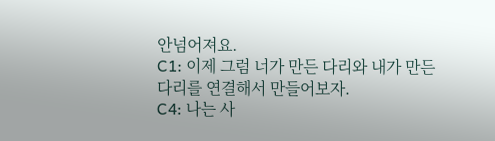안넘어져요.
C1: 이제 그럼 너가 만든 다리와 내가 만든 다리를 연결해서 만들어보자.
C4: 나는 사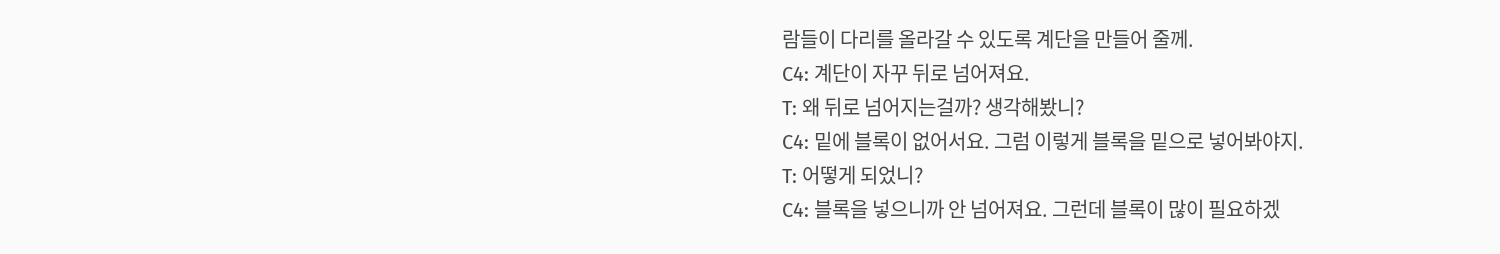람들이 다리를 올라갈 수 있도록 계단을 만들어 줄께.
C4: 계단이 자꾸 뒤로 넘어져요.
T: 왜 뒤로 넘어지는걸까? 생각해봤니?
C4: 밑에 블록이 없어서요. 그럼 이렇게 블록을 밑으로 넣어봐야지.
T: 어떻게 되었니?
C4: 블록을 넣으니까 안 넘어져요. 그런데 블록이 많이 필요하겠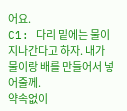어요.
C1: 다리 밑에는 물이 지나간다고 하자. 내가 물이랑 배를 만들어서 넣어줄께.
약속없이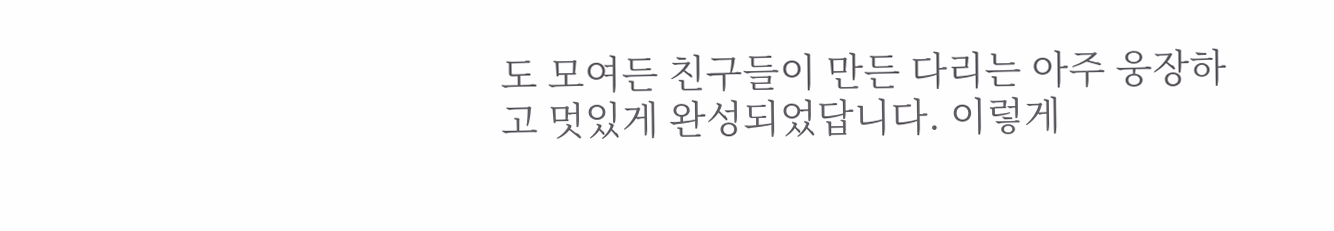도 모여든 친구들이 만든 다리는 아주 웅장하고 멋있게 완성되었답니다. 이렇게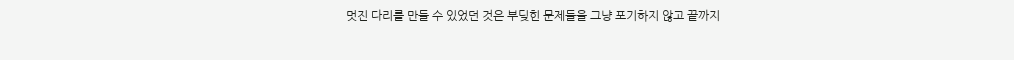멋진 다리를 만들 수 있었던 것은 부딪힌 문제들을 그냥 포기하지 않고 끝까지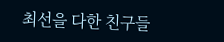최선을 다한 친구들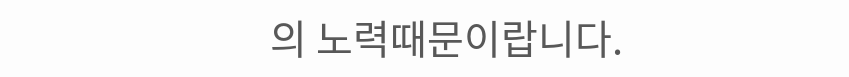의 노력때문이랍니다.